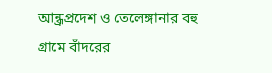আন্ধ্রপ্রদেশ ও তেলেঙ্গানার বহু গ্রামে বাঁদরের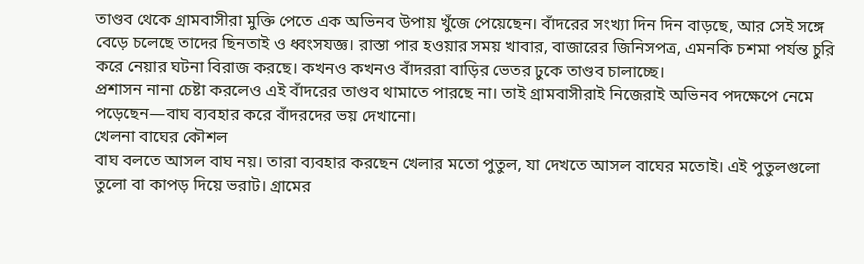তাণ্ডব থেকে গ্রামবাসীরা মুক্তি পেতে এক অভিনব উপায় খুঁজে পেয়েছেন। বাঁদরের সংখ্যা দিন দিন বাড়ছে, আর সেই সঙ্গে বেড়ে চলেছে তাদের ছিনতাই ও ধ্বংসযজ্ঞ। রাস্তা পার হওয়ার সময় খাবার, বাজারের জিনিসপত্র, এমনকি চশমা পর্যন্ত চুরি করে নেয়ার ঘটনা বিরাজ করছে। কখনও কখনও বাঁদররা বাড়ির ভেতর ঢুকে তাণ্ডব চালাচ্ছে।
প্রশাসন নানা চেষ্টা করলেও এই বাঁদরের তাণ্ডব থামাতে পারছে না। তাই গ্রামবাসীরাই নিজেরাই অভিনব পদক্ষেপে নেমে পড়েছেন—বাঘ ব্যবহার করে বাঁদরদের ভয় দেখানো।
খেলনা বাঘের কৌশল
বাঘ বলতে আসল বাঘ নয়। তারা ব্যবহার করছেন খেলার মতো পুতুল, যা দেখতে আসল বাঘের মতোই। এই পুতুলগুলো তুলো বা কাপড় দিয়ে ভরাট। গ্রামের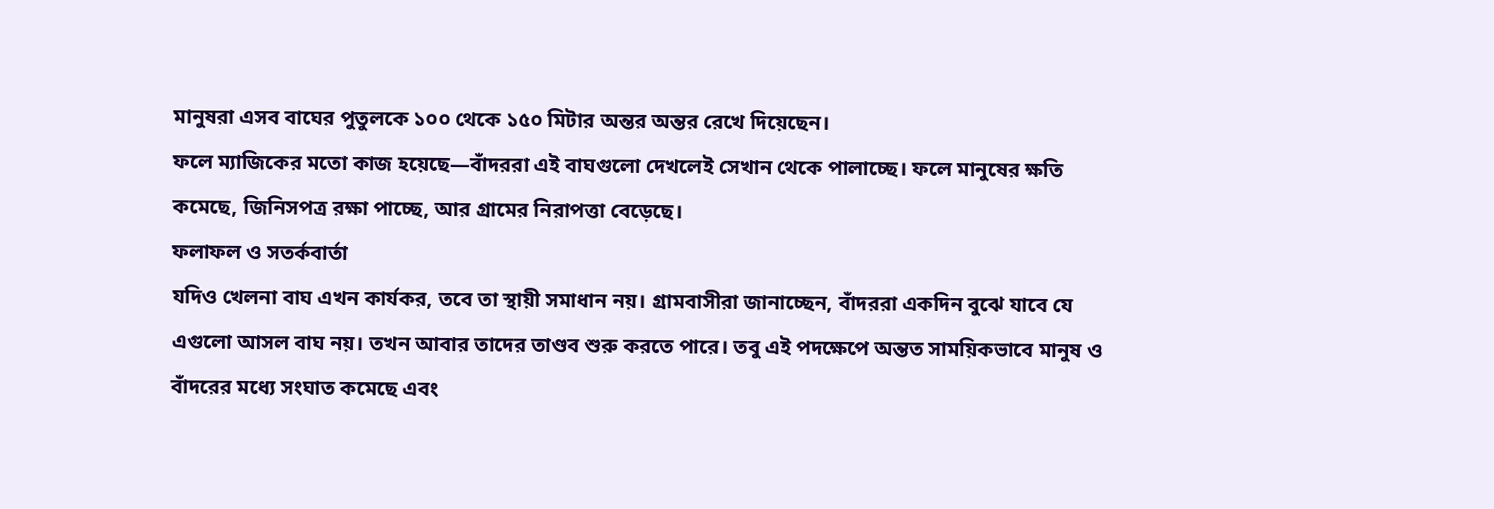মানুষরা এসব বাঘের পুতুলকে ১০০ থেকে ১৫০ মিটার অন্তর অন্তর রেখে দিয়েছেন।
ফলে ম্যাজিকের মতো কাজ হয়েছে—বাঁদররা এই বাঘগুলো দেখলেই সেখান থেকে পালাচ্ছে। ফলে মানুষের ক্ষতি কমেছে, জিনিসপত্র রক্ষা পাচ্ছে, আর গ্রামের নিরাপত্তা বেড়েছে।
ফলাফল ও সতর্কবার্তা
যদিও খেলনা বাঘ এখন কার্যকর, তবে তা স্থায়ী সমাধান নয়। গ্রামবাসীরা জানাচ্ছেন, বাঁদররা একদিন বুঝে যাবে যে এগুলো আসল বাঘ নয়। তখন আবার তাদের তাণ্ডব শুরু করতে পারে। তবু এই পদক্ষেপে অন্তত সাময়িকভাবে মানুষ ও বাঁদরের মধ্যে সংঘাত কমেছে এবং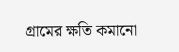গ্রামের ক্ষতি কমানো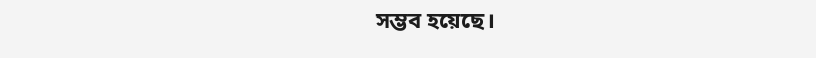সম্ভব হয়েছে।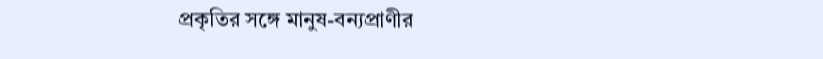প্রকৃতির সঙ্গে মানুষ-বন্যপ্রাণীর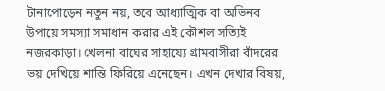টানাপোড়েন নতুন নয়, তবে আধ্যাত্মিক বা অভিনব উপায়ে সমস্যা সমাধান করার এই কৌশল সত্যিই নজরকাড়া। খেলনা বাঘের সাহায্যে গ্রামবাসীরা বাঁদরের ভয় দেখিয়ে শান্তি ফিরিয়ে এনেছেন। এখন দেখার বিষয়,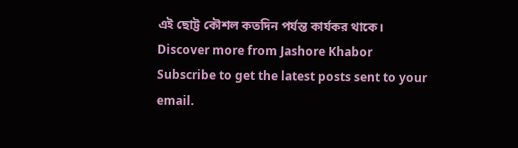এই ছোট্ট কৌশল কতদিন পর্যন্ত কার্যকর থাকে।
Discover more from Jashore Khabor
Subscribe to get the latest posts sent to your email.